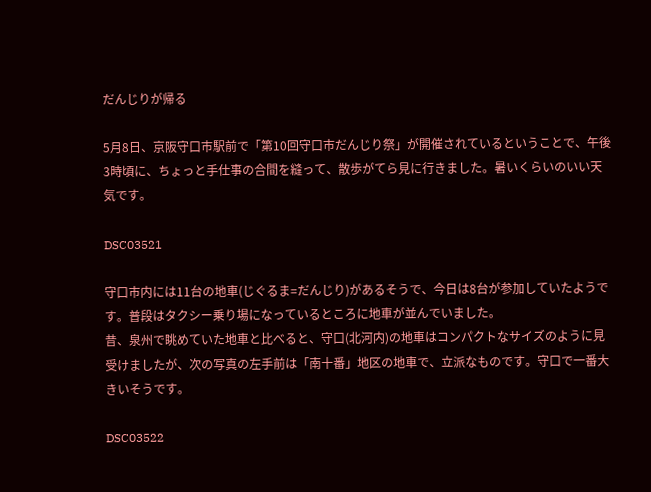だんじりが帰る

5月8日、京阪守口市駅前で「第10回守口市だんじり祭」が開催されているということで、午後3時頃に、ちょっと手仕事の合間を縫って、散歩がてら見に行きました。暑いくらいのいい天気です。

DSC03521

守口市内には11台の地車(じぐるま=だんじり)があるそうで、今日は8台が参加していたようです。普段はタクシー乗り場になっているところに地車が並んでいました。
昔、泉州で眺めていた地車と比べると、守口(北河内)の地車はコンパクトなサイズのように見受けましたが、次の写真の左手前は「南十番」地区の地車で、立派なものです。守口で一番大きいそうです。

DSC03522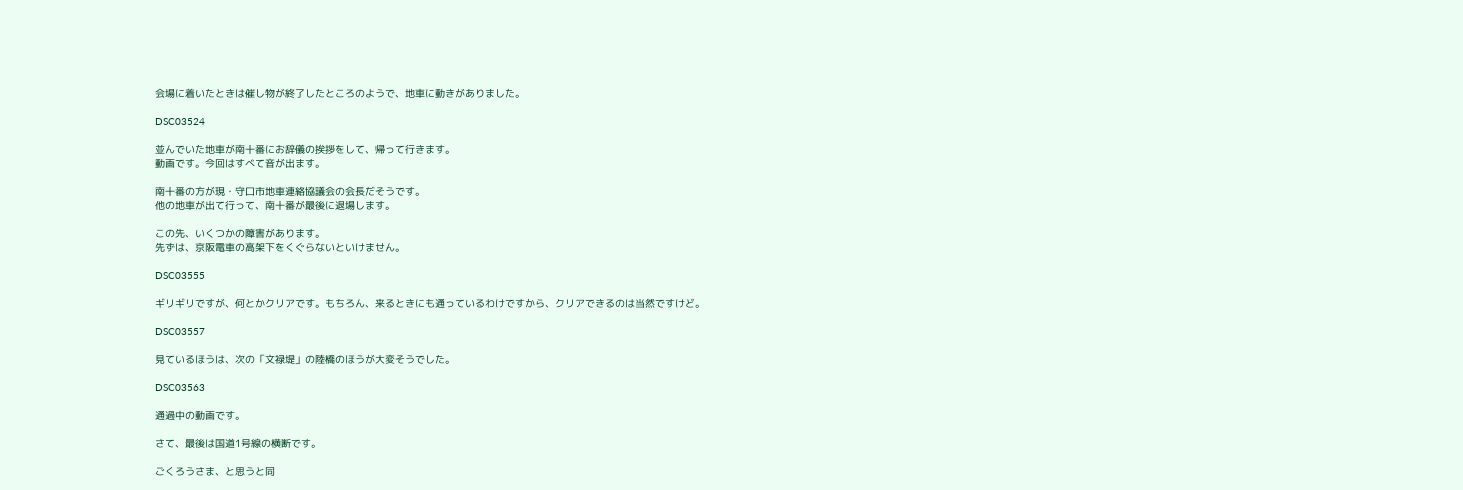会場に着いたときは催し物が終了したところのようで、地車に動きがありました。

DSC03524

並んでいた地車が南十番にお辞儀の挨拶をして、帰って行きます。
動画です。今回はすべて音が出ます。

南十番の方が現・守口市地車連絡協議会の会長だそうです。
他の地車が出て行って、南十番が最後に退場します。

この先、いくつかの障害があります。
先ずは、京阪電車の高架下をくぐらないといけません。

DSC03555

ギリギリですが、何とかクリアです。もちろん、来るときにも通っているわけですから、クリアできるのは当然ですけど。

DSC03557

見ているほうは、次の「文禄堤」の陸橋のほうが大変そうでした。

DSC03563

通過中の動画です。

さて、最後は国道1号線の横断です。

ごくろうさま、と思うと同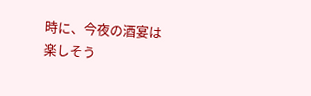時に、今夜の酒宴は楽しそう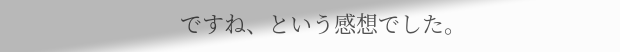ですね、という感想でした。